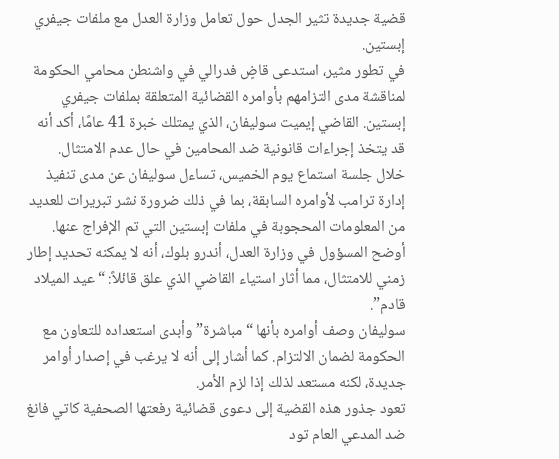قضية جديدة تثير الجدل حول تعامل وزارة العدل مع ملفات جيفري إبستين.
في تطور مثير، استدعى قاضٍ فدرالي في واشنطن محامي الحكومة لمناقشة مدى التزامهم بأوامره القضائية المتعلقة بملفات جيفري إبستين. القاضي إيميت سوليفان، الذي يمتلك خبرة 41 عامًا، أكد أنه قد يتخذ إجراءات قانونية ضد المحامين في حال عدم الامتثال.
خلال جلسة استماع يوم الخميس، تساءل سوليفان عن مدى تنفيذ إدارة ترامب لأوامره السابقة، بما في ذلك ضرورة نشر تبريرات للعديد من المعلومات المحجوبة في ملفات إبستين التي تم الإفراج عنها.
أوضح المسؤول في وزارة العدل، أندرو بلوك، أنه لا يمكنه تحديد إطار زمني للامتثال، مما أثار استياء القاضي الذي علق قائلاً: “عيد الميلاد قادم”.
سوليفان وصف أوامره بأنها “مباشرة” وأبدى استعداده للتعاون مع الحكومة لضمان الالتزام. كما أشار إلى أنه لا يرغب في إصدار أوامر جديدة، لكنه مستعد لذلك إذا لزم الأمر.
تعود جذور هذه القضية إلى دعوى قضائية رفعتها الصحفية كاتي فانغ ضد المدعي العام تود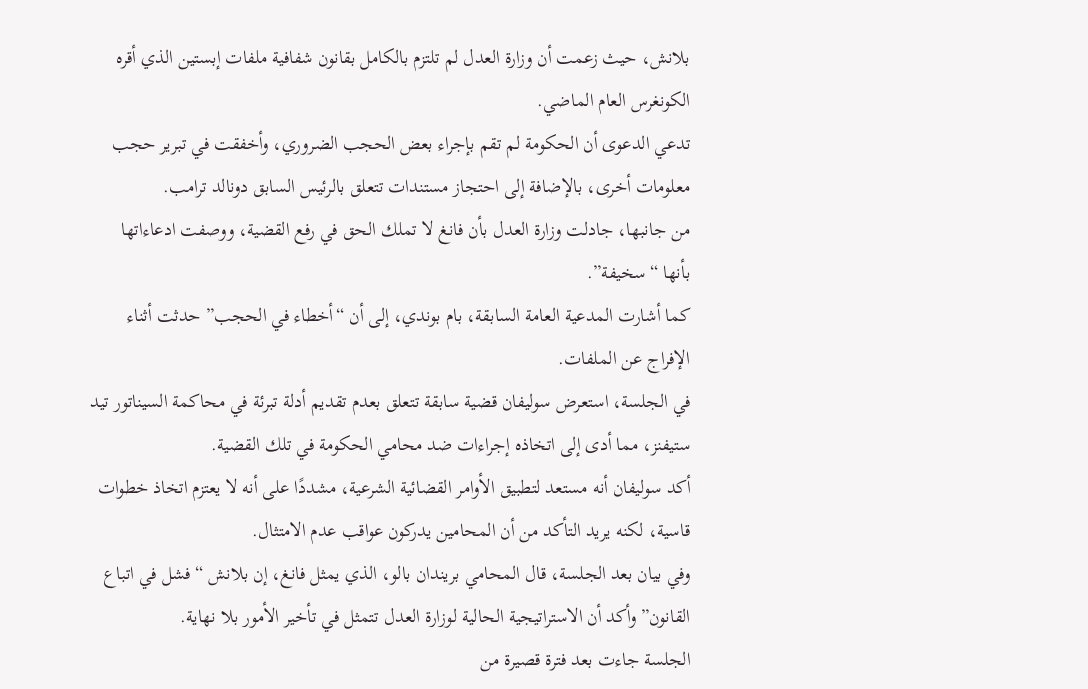بلانش، حيث زعمت أن وزارة العدل لم تلتزم بالكامل بقانون شفافية ملفات إبستين الذي أقره الكونغرس العام الماضي.
تدعي الدعوى أن الحكومة لم تقم بإجراء بعض الحجب الضروري، وأخفقت في تبرير حجب معلومات أخرى، بالإضافة إلى احتجاز مستندات تتعلق بالرئيس السابق دونالد ترامب.
من جانبها، جادلت وزارة العدل بأن فانغ لا تملك الحق في رفع القضية، ووصفت ادعاءاتها بأنها “سخيفة”.
كما أشارت المدعية العامة السابقة، بام بوندي، إلى أن “أخطاء في الحجب” حدثت أثناء الإفراج عن الملفات.
في الجلسة، استعرض سوليفان قضية سابقة تتعلق بعدم تقديم أدلة تبرئة في محاكمة السيناتور تيد ستيفنز، مما أدى إلى اتخاذه إجراءات ضد محامي الحكومة في تلك القضية.
أكد سوليفان أنه مستعد لتطبيق الأوامر القضائية الشرعية، مشددًا على أنه لا يعتزم اتخاذ خطوات قاسية، لكنه يريد التأكد من أن المحامين يدركون عواقب عدم الامتثال.
وفي بيان بعد الجلسة، قال المحامي بريندان بالو، الذي يمثل فانغ، إن بلانش “فشل في اتباع القانون” وأكد أن الاستراتيجية الحالية لوزارة العدل تتمثل في تأخير الأمور بلا نهاية.
الجلسة جاءت بعد فترة قصيرة من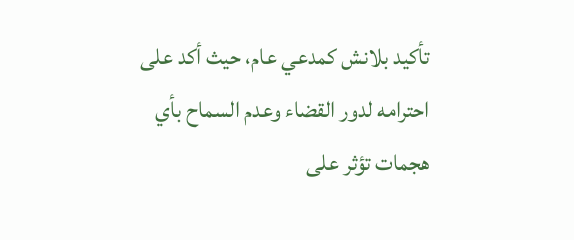تأكيد بلانش كمدعي عام، حيث أكد على احترامه لدور القضاء وعدم السماح بأي هجمات تؤثر على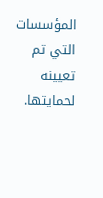المؤسسات التي تم تعيينه لحمايتها.